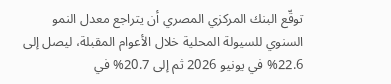توقّع البنك المركزي المصري أن يتراجع معدل النمو السنوي للسيولة المحلية خلال الأعوام المقبلة، ليصل إلى 22.6% في يونيو 2026 ثم إلى 20.7% في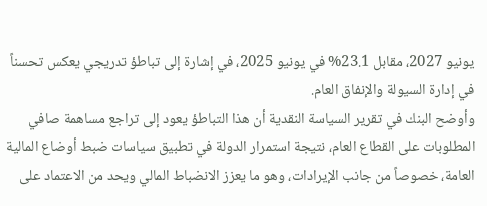يونيو 2027، مقابل 23.1% في يونيو 2025، في إشارة إلى تباطؤ تدريجي يعكس تحسناً في إدارة السيولة والإنفاق العام.
وأوضح البنك في تقرير السياسة النقدية أن هذا التباطؤ يعود إلى تراجع مساهمة صافي المطلوبات على القطاع العام، نتيجة استمرار الدولة في تطبيق سياسات ضبط أوضاع المالية العامة، خصوصاً من جانب الإيرادات، وهو ما يعزز الانضباط المالي ويحد من الاعتماد على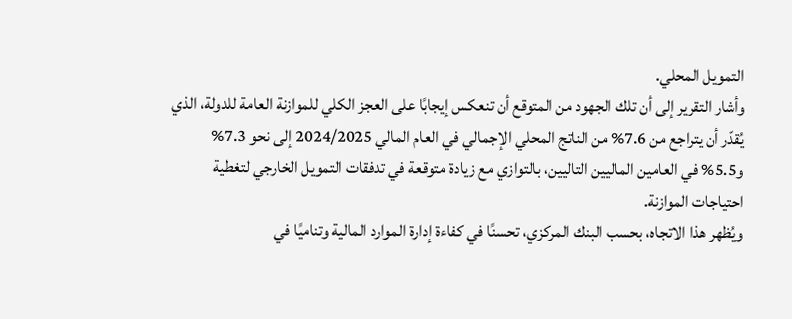التمويل المحلي.
وأشار التقرير إلى أن تلك الجهود من المتوقع أن تنعكس إيجابًا على العجز الكلي للموازنة العامة للدولة، الذي يُقدّر أن يتراجع من 7.6% من الناتج المحلي الإجمالي في العام المالي 2024/2025 إلى نحو 7.3% و5.5% في العامين الماليين التاليين، بالتوازي مع زيادة متوقعة في تدفقات التمويل الخارجي لتغطية احتياجات الموازنة.
ويُظهر هذا الاتجاه، بحسب البنك المركزي، تحسنًا في كفاءة إدارة الموارد المالية وتناميًا في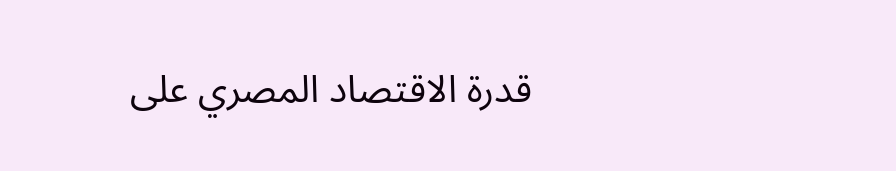قدرة الاقتصاد المصري على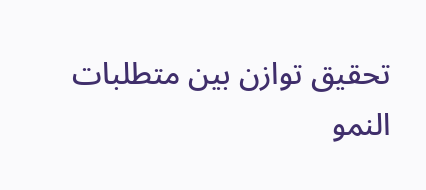تحقيق توازن بين متطلبات النمو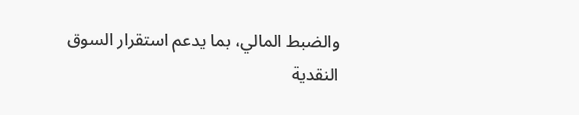والضبط المالي، بما يدعم استقرار السوق النقدية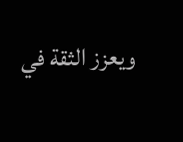ويعزز الثقة في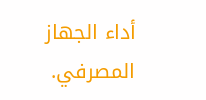أداء الجهاز المصرفي.